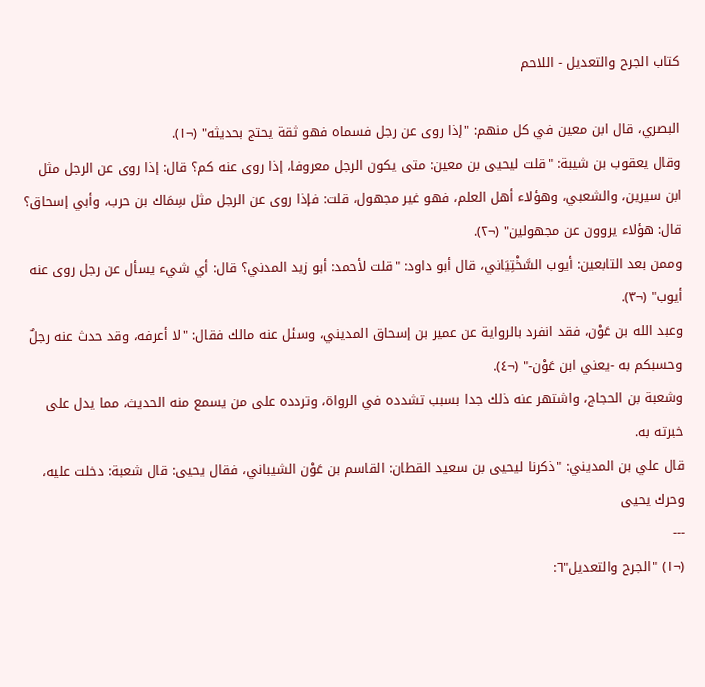كتاب الجرح والتعديل - اللاحم

البصري، قال ابن معين في كل منهم: "إذا روى عن رجل فسماه فهو ثقة يحتج بحديثه" (¬١).
وقال يعقوب بن شيبة: "قلت ليحيى بن معين: متى يكون الرجل معروفا، إذا روى عنه كم؟ قال: إذا روى عن الرجل مثل ابن سيرين، والشعبي، وهؤلاء أهل العلم، فهو غير مجهول، قلت: فإذا روى عن الرجل مثل سِمَاك بن حرب، وأبي إسحاق؟ قال: هؤلاء يروون عن مجهولين" (¬٢).
وممن بعد التابعين: أيوب السَّخْتِيَاني، قال أبو داود: "قلت لأحمد: أبو زيد المدني؟ قال: أي شيء يسأل عن رجل روى عنه أيوب" (¬٣).
وعبد الله بن عَوْن، فقد انفرد بالرواية عن عمير بن إسحاق المديني، وسئل عنه مالك فقال: "لا أعرفه، وقد حدث عنه رجلٌ وحسبكم به -يعني ابن عَوْن-" (¬٤).
وشعبة بن الحجاج، واشتهر عنه ذلك جدا بسبب تشدده في الرواة، وتردده على من يسمع منه الحديث، مما يدل على خبرته به.
قال علي بن المديني: "ذكرنا ليحيى بن سعيد القطان: القاسم بن عَوْن الشيباني، فقال يحيى: قال شعبة: دخلت عليه، وحرك يحيى
---
(¬١) "الجرح والتعديل"٦: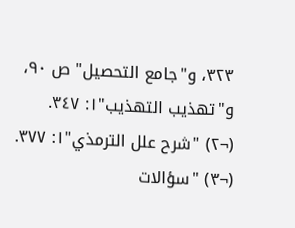٣٢٣، و"جامع التحصيل" ص ٩٠، و"تهذيب التهذيب"١: ٣٤٧.
(¬٢) "شرح علل الترمذي"١: ٣٧٧.
(¬٣) "سؤالات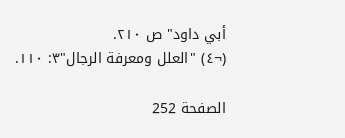أبي داود" ص ٢١٠.
(¬٤) "العلل ومعرفة الرجال"٣: ١١٠.

الصفحة 252